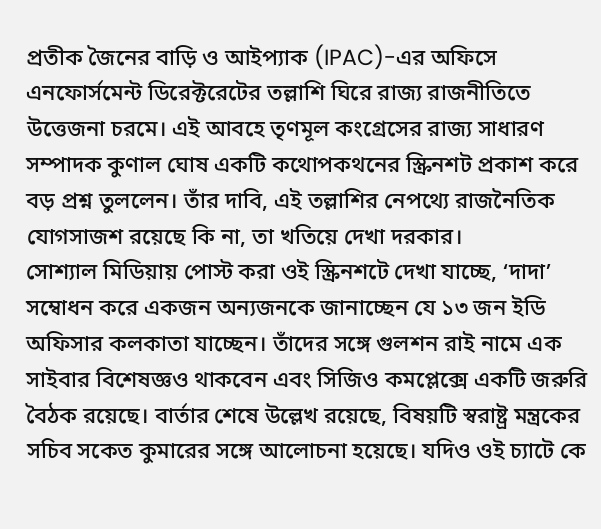প্রতীক জৈনের বাড়ি ও আইপ্যাক (IPAC)-এর অফিসে এনফোর্সমেন্ট ডিরেক্টরেটের তল্লাশি ঘিরে রাজ্য রাজনীতিতে উত্তেজনা চরমে। এই আবহে তৃণমূল কংগ্রেসের রাজ্য সাধারণ সম্পাদক কুণাল ঘোষ একটি কথোপকথনের স্ক্রিনশট প্রকাশ করে বড় প্রশ্ন তুললেন। তাঁর দাবি, এই তল্লাশির নেপথ্যে রাজনৈতিক যোগসাজশ রয়েছে কি না, তা খতিয়ে দেখা দরকার।
সোশ্যাল মিডিয়ায় পোস্ট করা ওই স্ক্রিনশটে দেখা যাচ্ছে, ‘দাদা’ সম্বোধন করে একজন অন্যজনকে জানাচ্ছেন যে ১৩ জন ইডি অফিসার কলকাতা যাচ্ছেন। তাঁদের সঙ্গে গুলশন রাই নামে এক সাইবার বিশেষজ্ঞও থাকবেন এবং সিজিও কমপ্লেক্সে একটি জরুরি বৈঠক রয়েছে। বার্তার শেষে উল্লেখ রয়েছে, বিষয়টি স্বরাষ্ট্র মন্ত্রকের সচিব সকেত কুমারের সঙ্গে আলোচনা হয়েছে। যদিও ওই চ্যাটে কে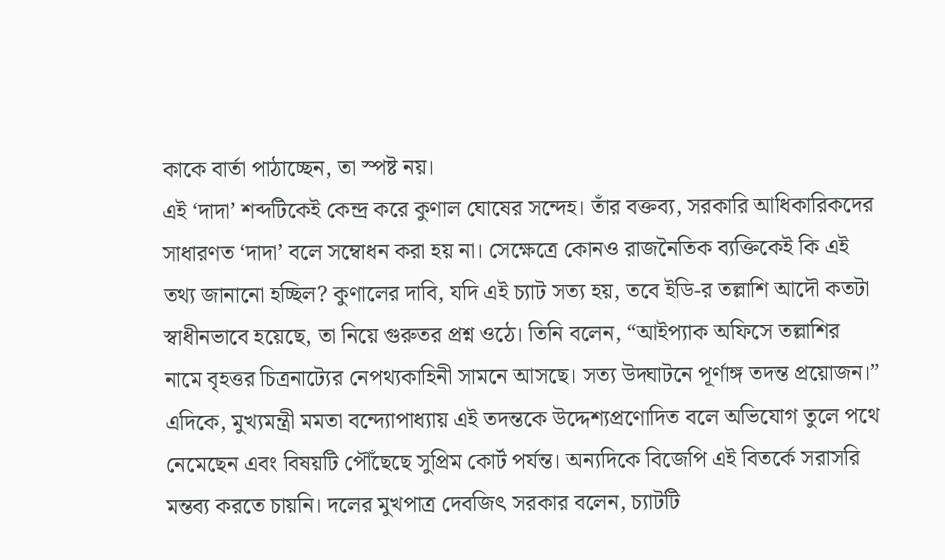কাকে বার্তা পাঠাচ্ছেন, তা স্পষ্ট নয়।
এই ‘দাদা’ শব্দটিকেই কেন্দ্র করে কুণাল ঘোষের সন্দেহ। তাঁর বক্তব্য, সরকারি আধিকারিকদের সাধারণত ‘দাদা’ বলে সম্বোধন করা হয় না। সেক্ষেত্রে কোনও রাজনৈতিক ব্যক্তিকেই কি এই তথ্য জানানো হচ্ছিল? কুণালের দাবি, যদি এই চ্যাট সত্য হয়, তবে ইডি-র তল্লাশি আদৌ কতটা স্বাধীনভাবে হয়েছে, তা নিয়ে গুরুতর প্রশ্ন ওঠে। তিনি বলেন, “আইপ্যাক অফিসে তল্লাশির নামে বৃহত্তর চিত্রনাট্যের নেপথ্যকাহিনী সামনে আসছে। সত্য উদ্ঘাটনে পূর্ণাঙ্গ তদন্ত প্রয়োজন।”
এদিকে, মুখ্যমন্ত্রী মমতা বন্দ্যোপাধ্যায় এই তদন্তকে উদ্দেশ্যপ্রণোদিত বলে অভিযোগ তুলে পথে নেমেছেন এবং বিষয়টি পৌঁছেছে সুপ্রিম কোর্ট পর্যন্ত। অন্যদিকে বিজেপি এই বিতর্কে সরাসরি মন্তব্য করতে চায়নি। দলের মুখপাত্র দেবজিৎ সরকার বলেন, চ্যাটটি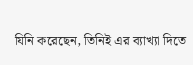যিনি করেছেন, তিনিই এর ব্যাখ্যা দিতে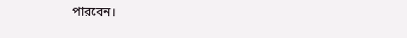পারবেন।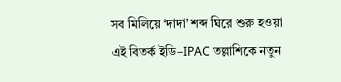সব মিলিয়ে ‘দাদা’ শব্দ ঘিরে শুরু হওয়া এই বিতর্ক ইডি–IPAC তল্লাশিকে নতুন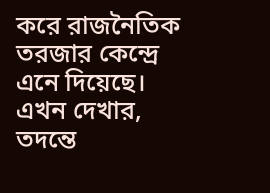করে রাজনৈতিক তরজার কেন্দ্রে এনে দিয়েছে। এখন দেখার, তদন্তে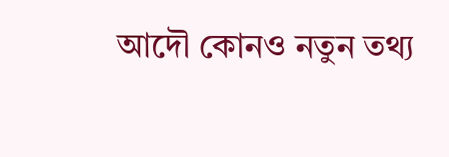আদৌ কোনও নতুন তথ্য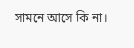সামনে আসে কি না।